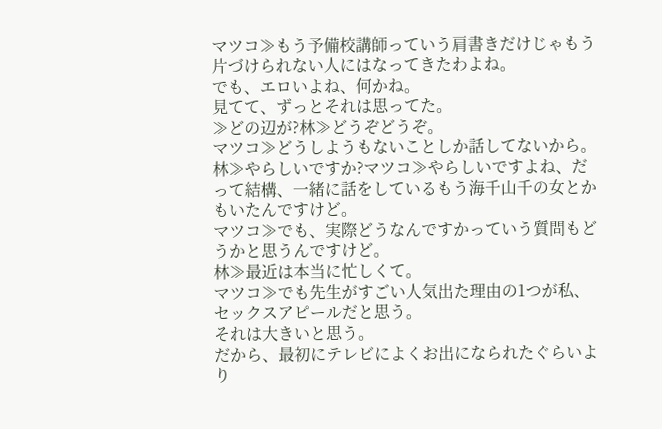マツコ≫もう予備校講師っていう肩書きだけじゃもう片づけられない人にはなってきたわよね。
でも、エロいよね、何かね。
見てて、ずっとそれは思ってた。
≫どの辺が?林≫どうぞどうぞ。
マツコ≫どうしようもないことしか話してないから。
林≫やらしいですか?マツコ≫やらしいですよね、だって結構、一緒に話をしているもう海千山千の女とかもいたんですけど。
マツコ≫でも、実際どうなんですかっていう質問もどうかと思うんですけど。
林≫最近は本当に忙しくて。
マツコ≫でも先生がすごい人気出た理由の1つが私、セックスアピールだと思う。
それは大きいと思う。
だから、最初にテレビによくお出になられたぐらいより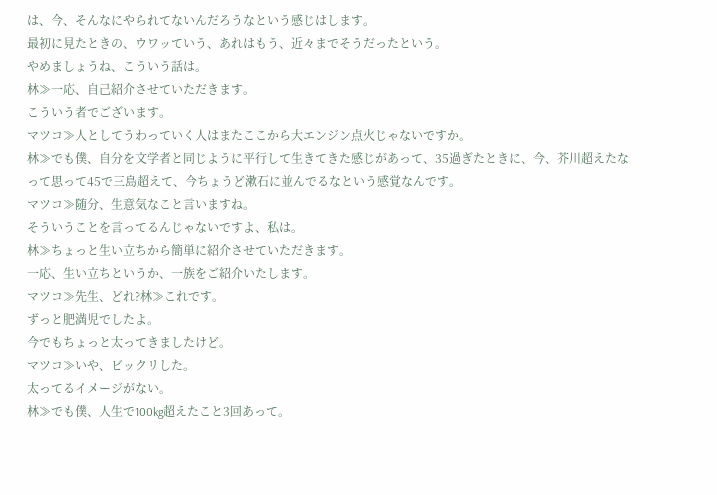は、今、そんなにやられてないんだろうなという感じはします。
最初に見たときの、ウワッていう、あれはもう、近々までそうだったという。
やめましょうね、こういう話は。
林≫一応、自己紹介させていただきます。
こういう者でございます。
マツコ≫人としてうわっていく人はまたここから大エンジン点火じゃないですか。
林≫でも僕、自分を文学者と同じように平行して生きてきた感じがあって、35過ぎたときに、今、芥川超えたなって思って45で三島超えて、今ちょうど漱石に並んでるなという感覚なんです。
マツコ≫随分、生意気なこと言いますね。
そういうことを言ってるんじゃないですよ、私は。
林≫ちょっと生い立ちから簡単に紹介させていただきます。
一応、生い立ちというか、一族をご紹介いたします。
マツコ≫先生、どれ?林≫これです。
ずっと肥満児でしたよ。
今でもちょっと太ってきましたけど。
マツコ≫いや、ビックリした。
太ってるイメージがない。
林≫でも僕、人生で100kg超えたこと3回あって。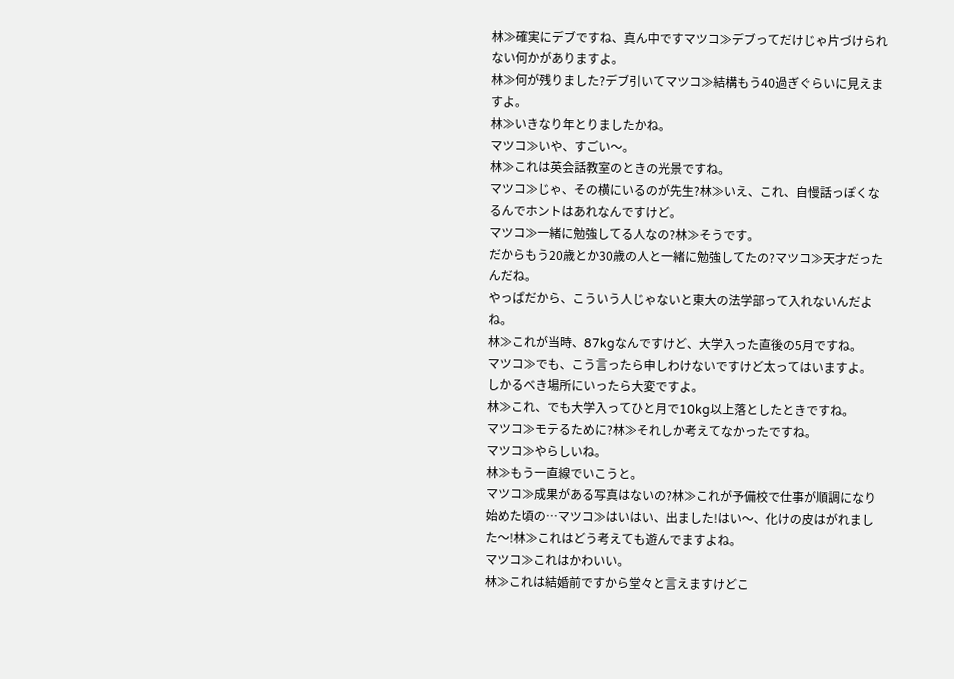林≫確実にデブですね、真ん中ですマツコ≫デブってだけじゃ片づけられない何かがありますよ。
林≫何が残りました?デブ引いてマツコ≫結構もう40過ぎぐらいに見えますよ。
林≫いきなり年とりましたかね。
マツコ≫いや、すごい〜。
林≫これは英会話教室のときの光景ですね。
マツコ≫じゃ、その横にいるのが先生?林≫いえ、これ、自慢話っぽくなるんでホントはあれなんですけど。
マツコ≫一緒に勉強してる人なの?林≫そうです。
だからもう20歳とか30歳の人と一緒に勉強してたの?マツコ≫天才だったんだね。
やっぱだから、こういう人じゃないと東大の法学部って入れないんだよね。
林≫これが当時、87kgなんですけど、大学入った直後の5月ですね。
マツコ≫でも、こう言ったら申しわけないですけど太ってはいますよ。
しかるべき場所にいったら大変ですよ。
林≫これ、でも大学入ってひと月で10kg以上落としたときですね。
マツコ≫モテるために?林≫それしか考えてなかったですね。
マツコ≫やらしいね。
林≫もう一直線でいこうと。
マツコ≫成果がある写真はないの?林≫これが予備校で仕事が順調になり始めた頃の…マツコ≫はいはい、出ました!はい〜、化けの皮はがれました〜!林≫これはどう考えても遊んでますよね。
マツコ≫これはかわいい。
林≫これは結婚前ですから堂々と言えますけどこ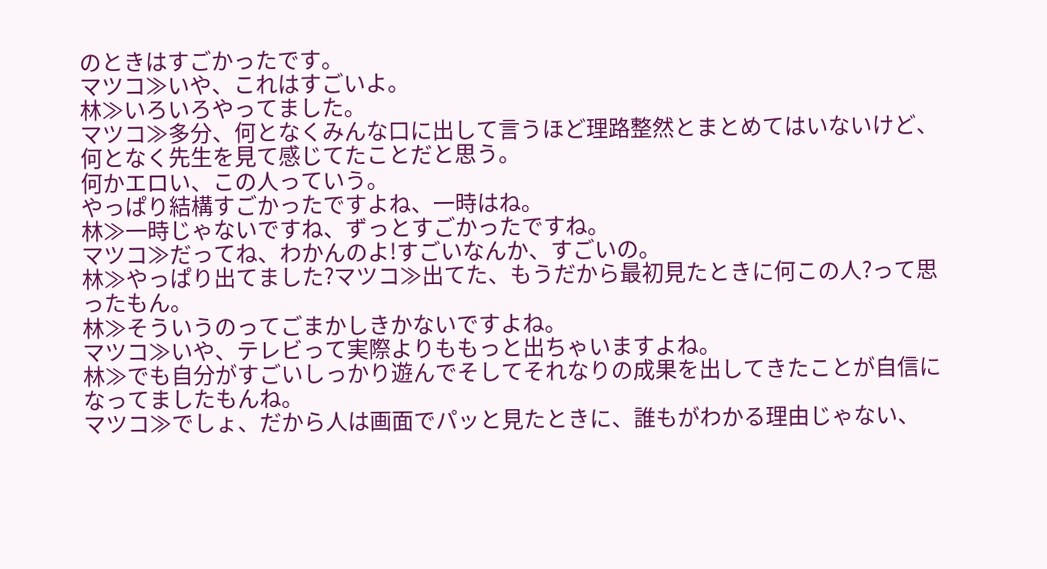のときはすごかったです。
マツコ≫いや、これはすごいよ。
林≫いろいろやってました。
マツコ≫多分、何となくみんな口に出して言うほど理路整然とまとめてはいないけど、何となく先生を見て感じてたことだと思う。
何かエロい、この人っていう。
やっぱり結構すごかったですよね、一時はね。
林≫一時じゃないですね、ずっとすごかったですね。
マツコ≫だってね、わかんのよ!すごいなんか、すごいの。
林≫やっぱり出てました?マツコ≫出てた、もうだから最初見たときに何この人?って思ったもん。
林≫そういうのってごまかしきかないですよね。
マツコ≫いや、テレビって実際よりももっと出ちゃいますよね。
林≫でも自分がすごいしっかり遊んでそしてそれなりの成果を出してきたことが自信になってましたもんね。
マツコ≫でしょ、だから人は画面でパッと見たときに、誰もがわかる理由じゃない、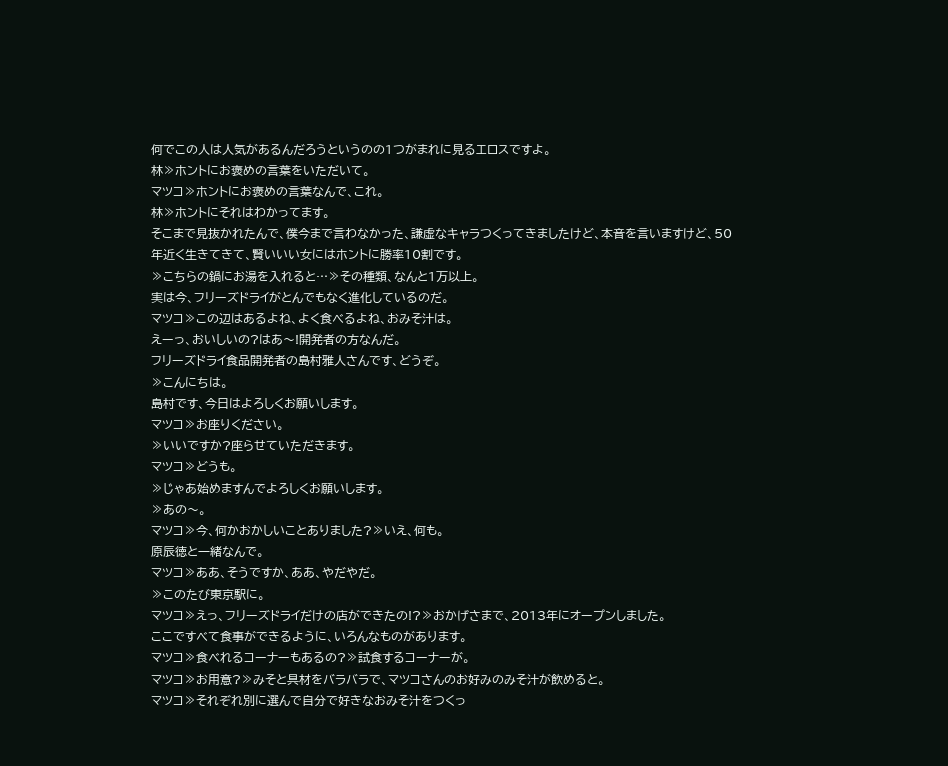何でこの人は人気があるんだろうというのの1つがまれに見るエロスですよ。
林≫ホントにお褒めの言葉をいただいて。
マツコ≫ホントにお褒めの言葉なんで、これ。
林≫ホントにそれはわかってます。
そこまで見抜かれたんで、僕今まで言わなかった、謙虚なキャラつくってきましたけど、本音を言いますけど、50年近く生きてきて、賢いいい女にはホントに勝率10割です。
≫こちらの鍋にお湯を入れると…≫その種類、なんと1万以上。
実は今、フリーズドライがとんでもなく進化しているのだ。
マツコ≫この辺はあるよね、よく食べるよね、おみそ汁は。
えーっ、おいしいの?はあ〜!開発者の方なんだ。
フリーズドライ食品開発者の島村雅人さんです、どうぞ。
≫こんにちは。
島村です、今日はよろしくお願いします。
マツコ≫お座りください。
≫いいですか?座らせていただきます。
マツコ≫どうも。
≫じゃあ始めますんでよろしくお願いします。
≫あの〜。
マツコ≫今、何かおかしいことありました?≫いえ、何も。
原辰徳と一緒なんで。
マツコ≫ああ、そうですか、ああ、やだやだ。
≫このたび東京駅に。
マツコ≫えっ、フリーズドライだけの店ができたの!?≫おかげさまで、2013年にオープンしました。
ここですべて食事ができるように、いろんなものがあります。
マツコ≫食べれるコーナーもあるの?≫試食するコーナーが。
マツコ≫お用意?≫みそと具材をバラバラで、マツコさんのお好みのみそ汁が飲めると。
マツコ≫それぞれ別に選んで自分で好きなおみそ汁をつくっ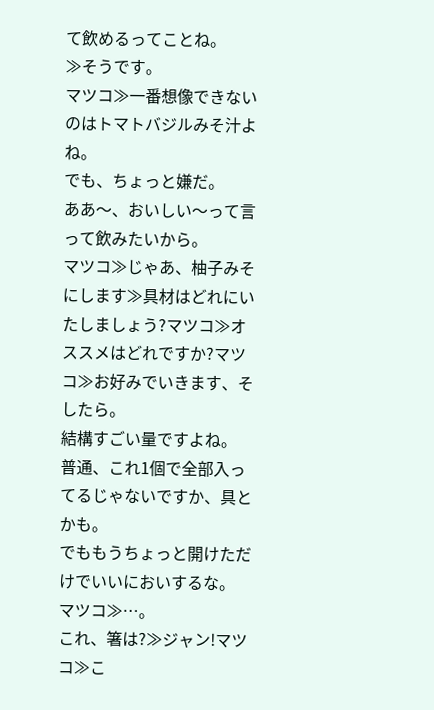て飲めるってことね。
≫そうです。
マツコ≫一番想像できないのはトマトバジルみそ汁よね。
でも、ちょっと嫌だ。
ああ〜、おいしい〜って言って飲みたいから。
マツコ≫じゃあ、柚子みそにします≫具材はどれにいたしましょう?マツコ≫オススメはどれですか?マツコ≫お好みでいきます、そしたら。
結構すごい量ですよね。
普通、これ1個で全部入ってるじゃないですか、具とかも。
でももうちょっと開けただけでいいにおいするな。
マツコ≫…。
これ、箸は?≫ジャン!マツコ≫こ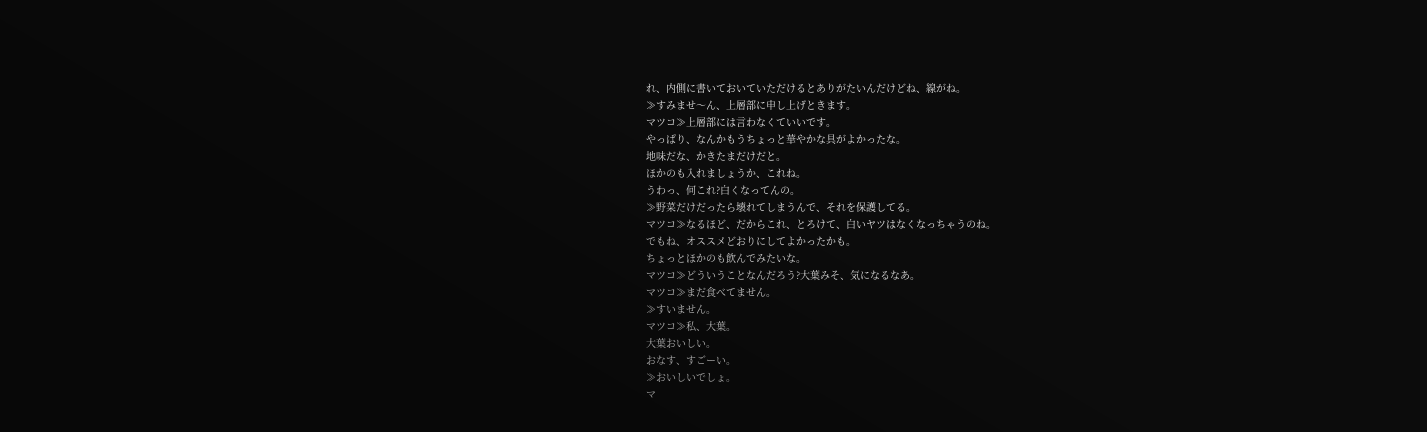れ、内側に書いておいていただけるとありがたいんだけどね、線がね。
≫すみませ〜ん、上層部に申し上げときます。
マツコ≫上層部には言わなくていいです。
やっぱり、なんかもうちょっと華やかな具がよかったな。
地味だな、かきたまだけだと。
ほかのも入れましょうか、これね。
うわっ、何これ?白くなってんの。
≫野菜だけだったら壊れてしまうんで、それを保護してる。
マツコ≫なるほど、だからこれ、とろけて、白いヤツはなくなっちゃうのね。
でもね、オススメどおりにしてよかったかも。
ちょっとほかのも飲んでみたいな。
マツコ≫どういうことなんだろう?大葉みそ、気になるなあ。
マツコ≫まだ食べてません。
≫すいません。
マツコ≫私、大葉。
大葉おいしい。
おなす、すごーい。
≫おいしいでしょ。
マ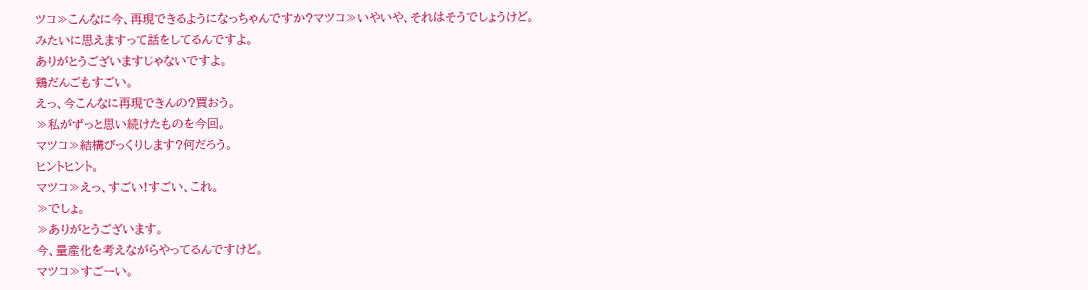ツコ≫こんなに今、再現できるようになっちゃんですか?マツコ≫いやいや、それはそうでしょうけど。
みたいに思えますって話をしてるんですよ。
ありがとうございますじゃないですよ。
鶏だんごもすごい。
えっ、今こんなに再現できんの?買おう。
≫私がずっと思い続けたものを今回。
マツコ≫結構びっくりします?何だろう。
ヒントヒント。
マツコ≫えっ、すごい!すごい、これ。
≫でしょ。
≫ありがとうございます。
今、量産化を考えながらやってるんですけど。
マツコ≫すごーい。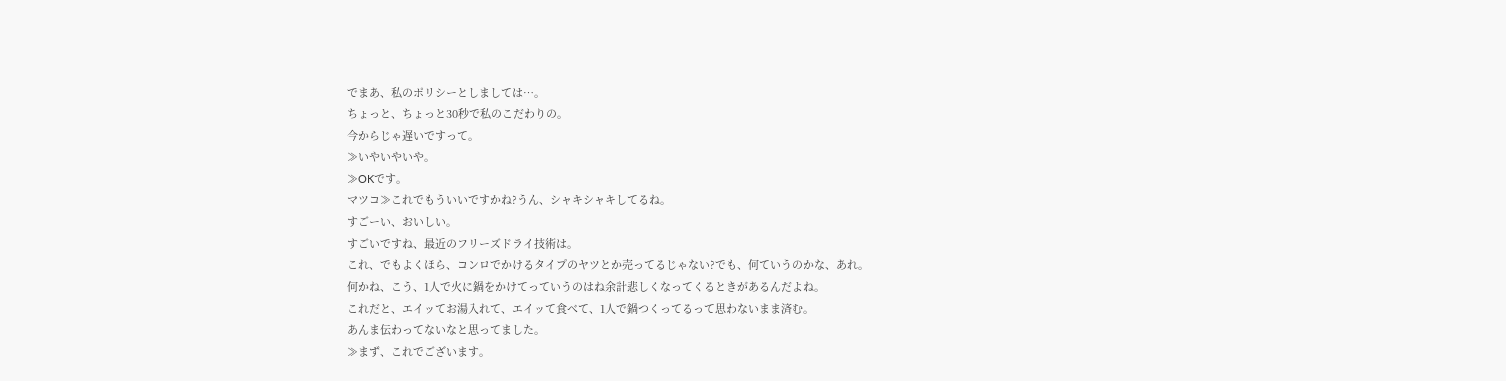でまあ、私のポリシーとしましては…。
ちょっと、ちょっと30秒で私のこだわりの。
今からじゃ遅いですって。
≫いやいやいや。
≫OKです。
マツコ≫これでもういいですかね?うん、シャキシャキしてるね。
すごーい、おいしい。
すごいですね、最近のフリーズドライ技術は。
これ、でもよくほら、コンロでかけるタイプのヤツとか売ってるじゃない?でも、何ていうのかな、あれ。
何かね、こう、1人で火に鍋をかけてっていうのはね余計悲しくなってくるときがあるんだよね。
これだと、エイッてお湯入れて、エイッて食べて、1人で鍋つくってるって思わないまま済む。
あんま伝わってないなと思ってました。
≫まず、これでございます。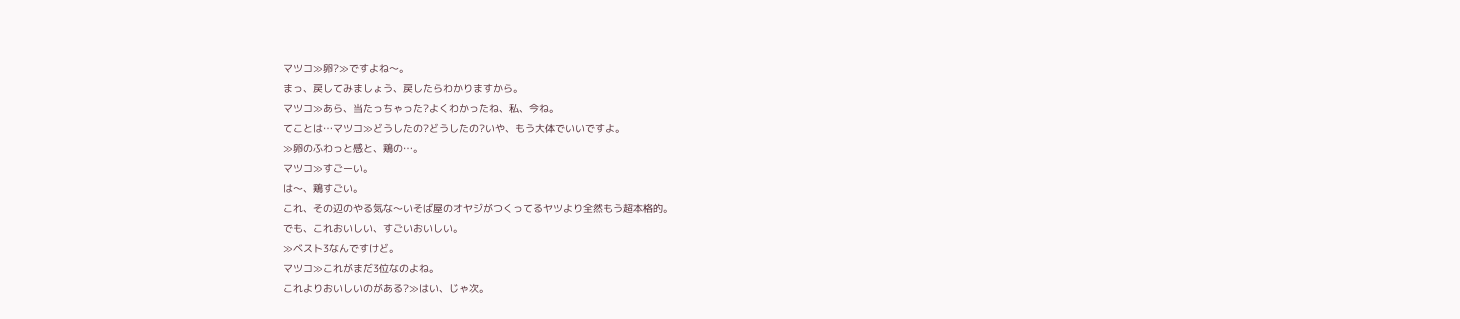マツコ≫卵?≫ですよね〜。
まっ、戻してみましょう、戻したらわかりますから。
マツコ≫あら、当たっちゃった?よくわかったね、私、今ね。
てことは…マツコ≫どうしたの?どうしたの?いや、もう大体でいいですよ。
≫卵のふわっと感と、鶏の…。
マツコ≫すごーい。
は〜、鶏すごい。
これ、その辺のやる気な〜いそば屋のオヤジがつくってるヤツより全然もう超本格的。
でも、これおいしい、すごいおいしい。
≫ベスト3なんですけど。
マツコ≫これがまだ3位なのよね。
これよりおいしいのがある?≫はい、じゃ次。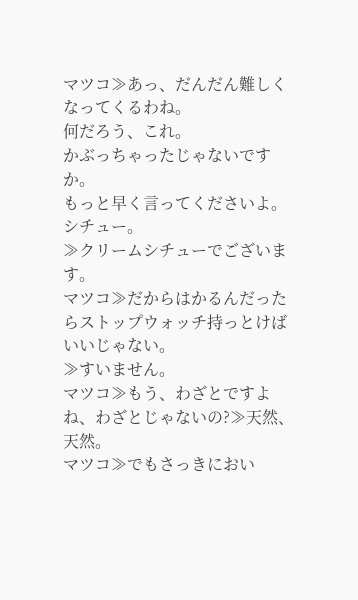マツコ≫あっ、だんだん難しくなってくるわね。
何だろう、これ。
かぶっちゃったじゃないですか。
もっと早く言ってくださいよ。
シチュー。
≫クリームシチューでございます。
マツコ≫だからはかるんだったらストップウォッチ持っとけばいいじゃない。
≫すいません。
マツコ≫もう、わざとですよね、わざとじゃないの?≫天然、天然。
マツコ≫でもさっきにおい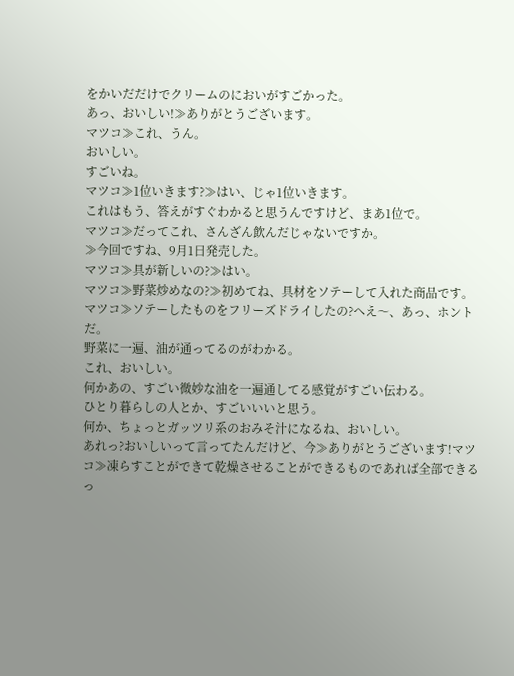をかいだだけでクリームのにおいがすごかった。
あっ、おいしい!≫ありがとうございます。
マツコ≫これ、うん。
おいしい。
すごいね。
マツコ≫1位いきます?≫はい、じゃ1位いきます。
これはもう、答えがすぐわかると思うんですけど、まあ1位で。
マツコ≫だってこれ、さんざん飲んだじゃないですか。
≫今回ですね、9月1日発売した。
マツコ≫具が新しいの?≫はい。
マツコ≫野菜炒めなの?≫初めてね、具材をソテーして入れた商品です。
マツコ≫ソテーしたものをフリーズドライしたの?へえ〜、あっ、ホントだ。
野菜に一遍、油が通ってるのがわかる。
これ、おいしい。
何かあの、すごい微妙な油を一遍通してる感覚がすごい伝わる。
ひとり暮らしの人とか、すごいいいと思う。
何か、ちょっとガッツリ系のおみそ汁になるね、おいしい。
あれっ?おいしいって言ってたんだけど、今≫ありがとうございます!マツコ≫凍らすことができて乾燥させることができるものであれば全部できるっ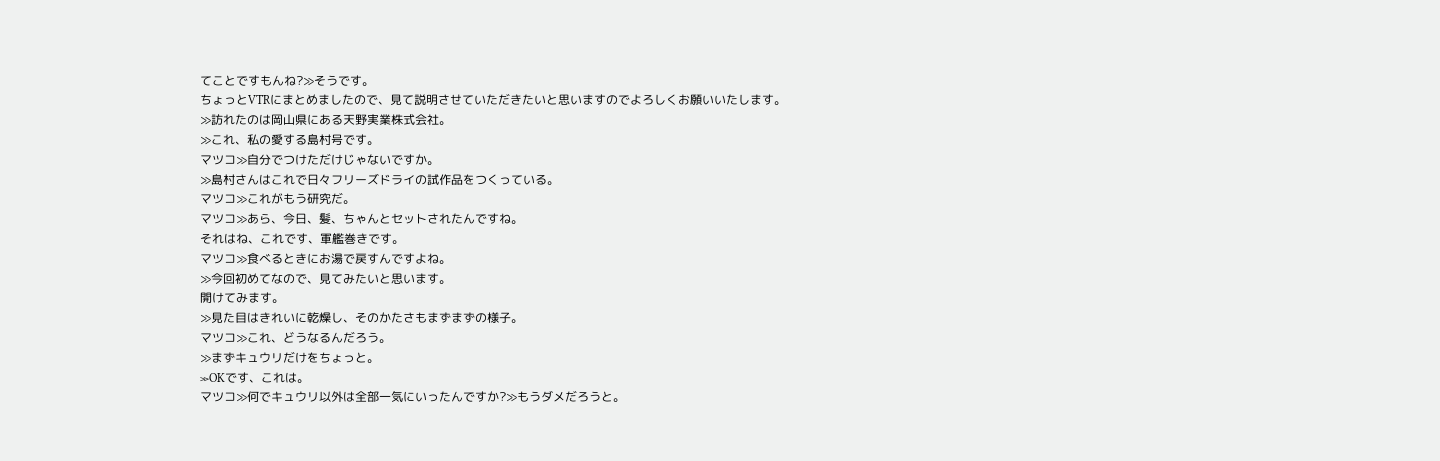てことですもんね?≫そうです。
ちょっとVTRにまとめましたので、見て説明させていただきたいと思いますのでよろしくお願いいたします。
≫訪れたのは岡山県にある天野実業株式会社。
≫これ、私の愛する島村号です。
マツコ≫自分でつけただけじゃないですか。
≫島村さんはこれで日々フリーズドライの試作品をつくっている。
マツコ≫これがもう研究だ。
マツコ≫あら、今日、髪、ちゃんとセットされたんですね。
それはね、これです、軍艦巻きです。
マツコ≫食べるときにお湯で戻すんですよね。
≫今回初めてなので、見てみたいと思います。
開けてみます。
≫見た目はきれいに乾燥し、そのかたさもまずまずの様子。
マツコ≫これ、どうなるんだろう。
≫まずキュウリだけをちょっと。
≫OKです、これは。
マツコ≫何でキュウリ以外は全部一気にいったんですか?≫もうダメだろうと。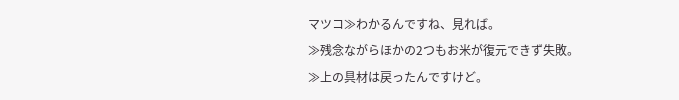マツコ≫わかるんですね、見れば。
≫残念ながらほかの2つもお米が復元できず失敗。
≫上の具材は戻ったんですけど。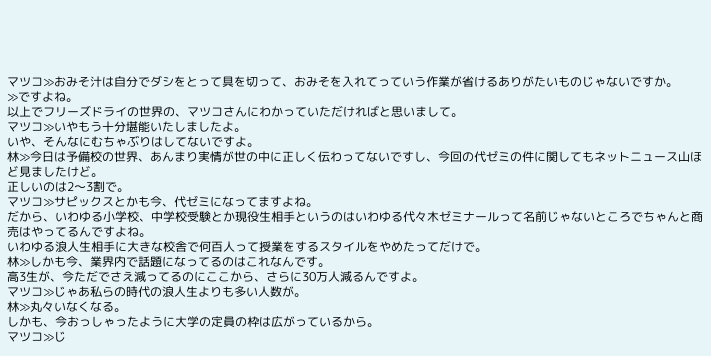マツコ≫おみそ汁は自分でダシをとって具を切って、おみそを入れてっていう作業が省けるありがたいものじゃないですか。
≫ですよね。
以上でフリーズドライの世界の、マツコさんにわかっていただければと思いまして。
マツコ≫いやもう十分堪能いたしましたよ。
いや、そんなにむちゃぶりはしてないですよ。
林≫今日は予備校の世界、あんまり実情が世の中に正しく伝わってないですし、今回の代ゼミの件に関してもネットニュース山ほど見ましたけど。
正しいのは2〜3割で。
マツコ≫サピックスとかも今、代ゼミになってますよね。
だから、いわゆる小学校、中学校受験とか現役生相手というのはいわゆる代々木ゼミナールって名前じゃないところでちゃんと商売はやってるんですよね。
いわゆる浪人生相手に大きな校舎で何百人って授業をするスタイルをやめたってだけで。
林≫しかも今、業界内で話題になってるのはこれなんです。
高3生が、今ただでさえ減ってるのにここから、さらに30万人減るんですよ。
マツコ≫じゃあ私らの時代の浪人生よりも多い人数が。
林≫丸々いなくなる。
しかも、今おっしゃったように大学の定員の枠は広がっているから。
マツコ≫じ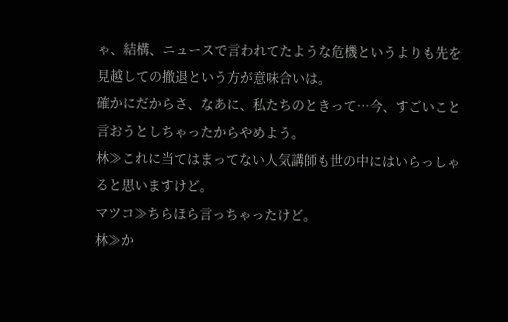ゃ、結構、ニュースで言われてたような危機というよりも先を見越しての撤退という方が意味合いは。
確かにだからさ、なあに、私たちのときって…今、すごいこと言おうとしちゃったからやめよう。
林≫これに当てはまってない人気講師も世の中にはいらっしゃると思いますけど。
マツコ≫ちらほら言っちゃったけど。
林≫か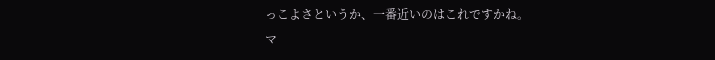っこよさというか、一番近いのはこれですかね。
マ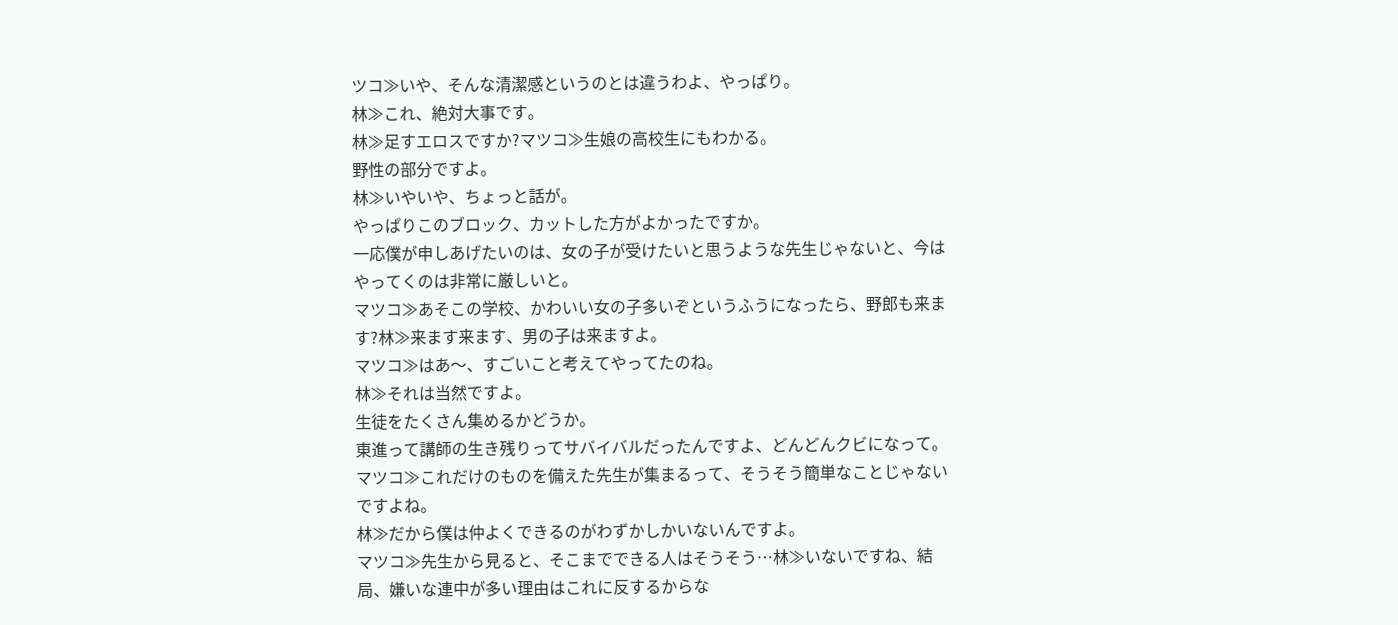ツコ≫いや、そんな清潔感というのとは違うわよ、やっぱり。
林≫これ、絶対大事です。
林≫足すエロスですか?マツコ≫生娘の高校生にもわかる。
野性の部分ですよ。
林≫いやいや、ちょっと話が。
やっぱりこのブロック、カットした方がよかったですか。
一応僕が申しあげたいのは、女の子が受けたいと思うような先生じゃないと、今はやってくのは非常に厳しいと。
マツコ≫あそこの学校、かわいい女の子多いぞというふうになったら、野郎も来ます?林≫来ます来ます、男の子は来ますよ。
マツコ≫はあ〜、すごいこと考えてやってたのね。
林≫それは当然ですよ。
生徒をたくさん集めるかどうか。
東進って講師の生き残りってサバイバルだったんですよ、どんどんクビになって。
マツコ≫これだけのものを備えた先生が集まるって、そうそう簡単なことじゃないですよね。
林≫だから僕は仲よくできるのがわずかしかいないんですよ。
マツコ≫先生から見ると、そこまでできる人はそうそう…林≫いないですね、結局、嫌いな連中が多い理由はこれに反するからな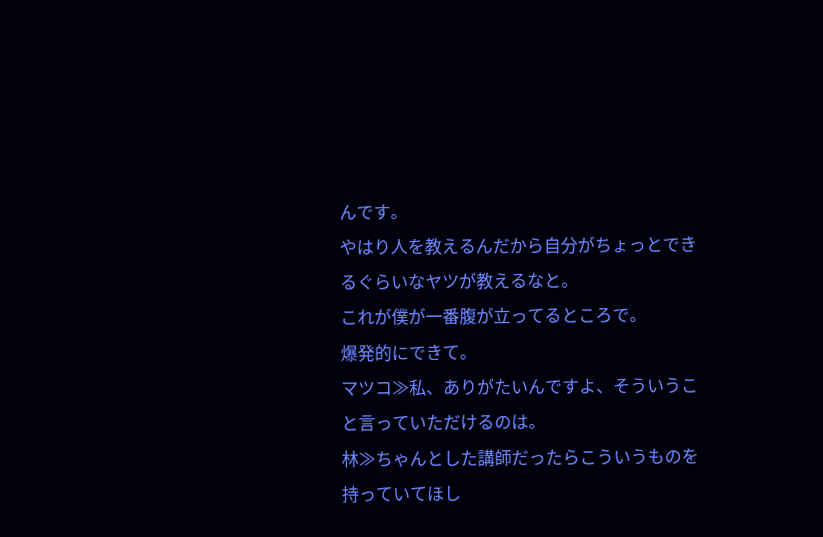んです。
やはり人を教えるんだから自分がちょっとできるぐらいなヤツが教えるなと。
これが僕が一番腹が立ってるところで。
爆発的にできて。
マツコ≫私、ありがたいんですよ、そういうこと言っていただけるのは。
林≫ちゃんとした講師だったらこういうものを持っていてほし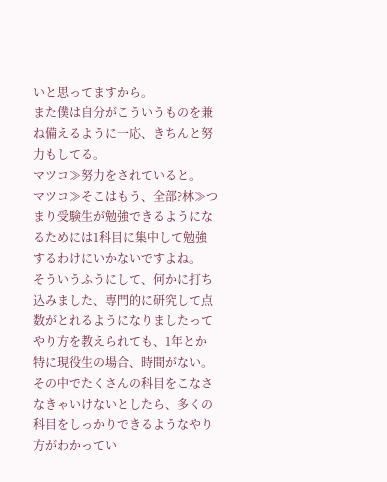いと思ってますから。
また僕は自分がこういうものを兼ね備えるように一応、きちんと努力もしてる。
マツコ≫努力をされていると。
マツコ≫そこはもう、全部?林≫つまり受験生が勉強できるようになるためには1科目に集中して勉強するわけにいかないですよね。
そういうふうにして、何かに打ち込みました、専門的に研究して点数がとれるようになりましたってやり方を教えられても、1年とか特に現役生の場合、時間がない。
その中でたくさんの科目をこなさなきゃいけないとしたら、多くの科目をしっかりできるようなやり方がわかってい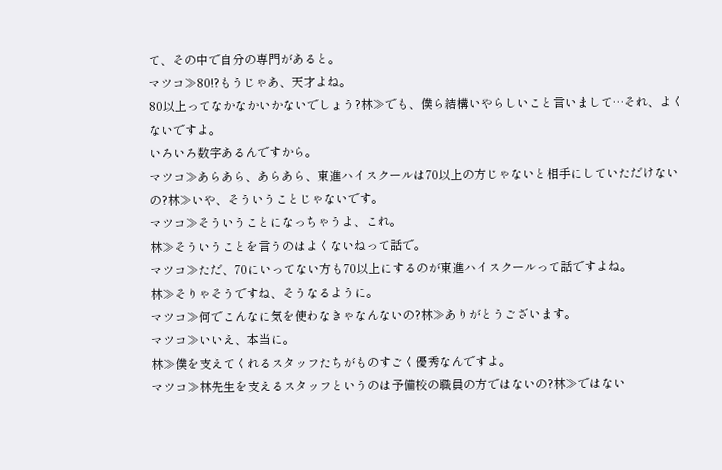て、その中で自分の専門があると。
マツコ≫80!?もうじゃあ、天才よね。
80以上ってなかなかいかないでしょう?林≫でも、僕ら結構いやらしいこと言いまして…それ、よくないですよ。
いろいろ数字あるんですから。
マツコ≫あらあら、あらあら、東進ハイスクールは70以上の方じゃないと相手にしていただけないの?林≫いや、そういうことじゃないです。
マツコ≫そういうことになっちゃうよ、これ。
林≫そういうことを言うのはよくないねって話で。
マツコ≫ただ、70にいってない方も70以上にするのが東進ハイスクールって話ですよね。
林≫そりゃそうですね、そうなるように。
マツコ≫何でこんなに気を使わなきゃなんないの?林≫ありがとうございます。
マツコ≫いいえ、本当に。
林≫僕を支えてくれるスタッフたちがものすごく優秀なんですよ。
マツコ≫林先生を支えるスタッフというのは予備校の職員の方ではないの?林≫ではない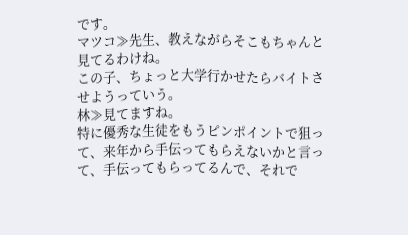です。
マツコ≫先生、教えながらそこもちゃんと見てるわけね。
この子、ちょっと大学行かせたらバイトさせようっていう。
林≫見てますね。
特に優秀な生徒をもうピンポイントで狙って、来年から手伝ってもらえないかと言って、手伝ってもらってるんで、それで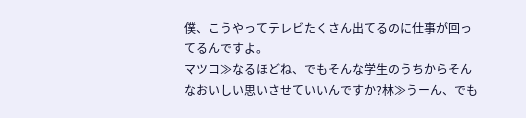僕、こうやってテレビたくさん出てるのに仕事が回ってるんですよ。
マツコ≫なるほどね、でもそんな学生のうちからそんなおいしい思いさせていいんですか?林≫うーん、でも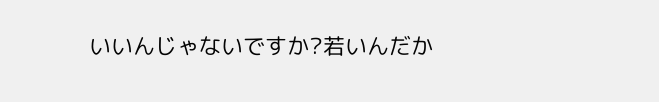いいんじゃないですか?若いんだか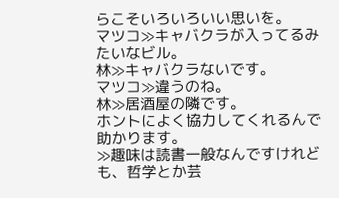らこそいろいろいい思いを。
マツコ≫キャバクラが入ってるみたいなビル。
林≫キャバクラないです。
マツコ≫違うのね。
林≫居酒屋の隣です。
ホントによく協力してくれるんで助かります。
≫趣味は読書一般なんですけれども、哲学とか芸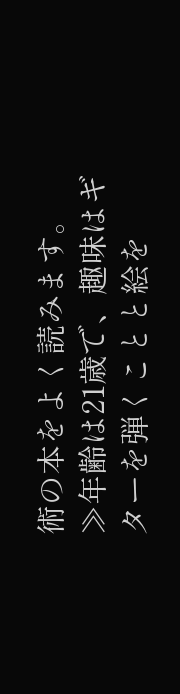術の本をよく読みます。
≫年齢は21歳で、趣味はギターを弾くことと絵を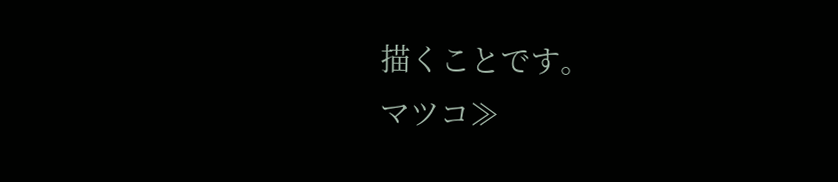描くことです。
マツコ≫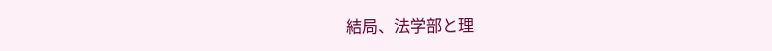結局、法学部と理